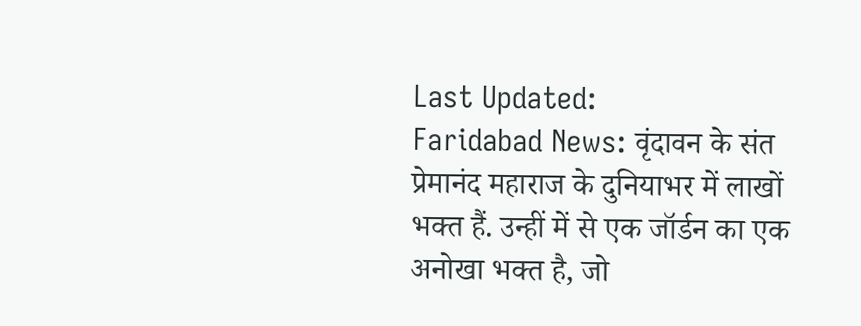Last Updated:
Faridabad News: वृंदावन के संत प्रेमानंद महाराज के दुनियाभर में लाखों भक्त हैं. उन्हीं में से एक जॉर्डन का एक अनोखा भक्त है, जो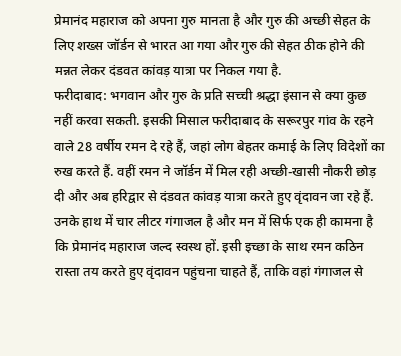प्रेमानंद महाराज को अपना गुरु मानता है और गुरु की अच्छी सेहत के लिए शख्स जॉर्डन से भारत आ गया और गुरु की सेहत ठीक होने की मन्नत लेकर दंडवत कांवड़ यात्रा पर निकल गया है.
फरीदाबाद: भगवान और गुरु के प्रति सच्ची श्रद्धा इंसान से क्या कुछ नहीं करवा सकती. इसकी मिसाल फरीदाबाद के सरूरपुर गांव के रहने वाले 28 वर्षीय रमन दे रहे हैं, जहां लोग बेहतर कमाई के लिए विदेशों का रुख करते हैं. वहीं रमन ने जॉर्डन में मिल रही अच्छी-खासी नौकरी छोड़ दी और अब हरिद्वार से दंडवत कांवड़ यात्रा करते हुए वृंदावन जा रहे हैं. उनके हाथ में चार लीटर गंगाजल है और मन में सिर्फ एक ही कामना है कि प्रेमानंद महाराज जल्द स्वस्थ हों. इसी इच्छा के साथ रमन कठिन रास्ता तय करते हुए वृंदावन पहुंचना चाहते हैं, ताकि वहां गंगाजल से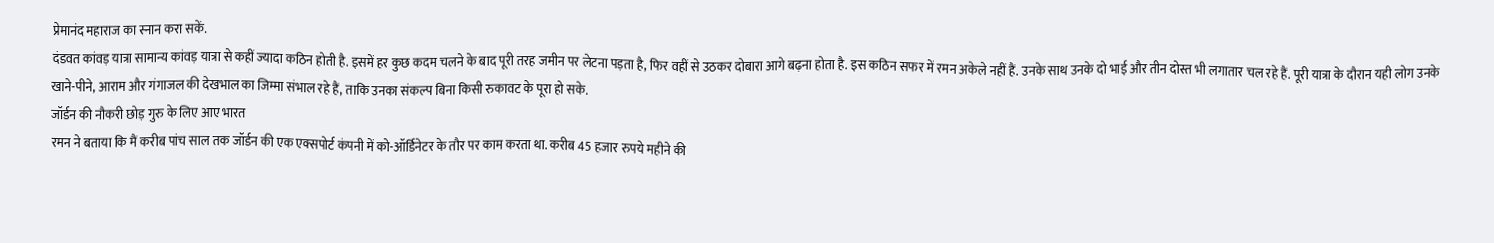प्रेमानंद महाराज का स्नान करा सकें.
दंडवत कांवड़ यात्रा सामान्य कांवड़ यात्रा से कहीं ज्यादा कठिन होती है. इसमें हर कुछ कदम चलने के बाद पूरी तरह जमीन पर लेटना पड़ता है, फिर वहीं से उठकर दोबारा आगे बढ़ना होता है. इस कठिन सफर में रमन अकेले नहीं हैं. उनके साथ उनके दो भाई और तीन दोस्त भी लगातार चल रहे हैं. पूरी यात्रा के दौरान यही लोग उनके खाने-पीने, आराम और गंगाजल की देखभाल का जिम्मा संभाल रहे हैं, ताकि उनका संकल्प बिना किसी रुकावट के पूरा हो सके.
जॉर्डन की नौकरी छोड़ गुरु के लिए आए भारत
रमन ने बताया कि मैं करीब पांच साल तक जॉर्डन की एक एक्सपोर्ट कंपनी में को-ऑर्डिनेटर के तौर पर काम करता था. करीब 45 हजार रुपये महीने की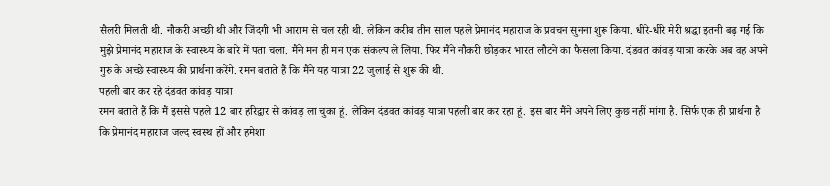सैलरी मिलती थी. नौकरी अच्छी थी और जिंदगी भी आराम से चल रही थी. लेकिन करीब तीन साल पहले प्रेमानंद महाराज के प्रवचन सुनना शुरू किया. धीरे-धीरे मेरी श्रद्धा इतनी बढ़ गई कि मुझे प्रेमानंद महाराज के स्वास्थ्य के बारे में पता चला. मैंने मन ही मन एक संकल्प ले लिया. फिर मैंने नौकरी छोड़कर भारत लौटने का फैसला किया. दंडवत कांवड़ यात्रा करके अब वह अपने गुरु के अच्छे स्वास्थ्य की प्रार्थना करेंगे. रमन बताते हैं कि मैंने यह यात्रा 22 जुलाई से शुरू की थी.
पहली बार कर रहे दंडवत कांवड़ यात्रा
रमन बताते हैं कि मैं इससे पहले 12 बार हरिद्वार से कांवड़ ला चुका हूं. लेकिन दंडवत कांवड़ यात्रा पहली बार कर रहा हूं. इस बार मैंने अपने लिए कुछ नहीं मांगा है. सिर्फ एक ही प्रार्थना है कि प्रेमानंद महाराज जल्द स्वस्थ हों और हमेशा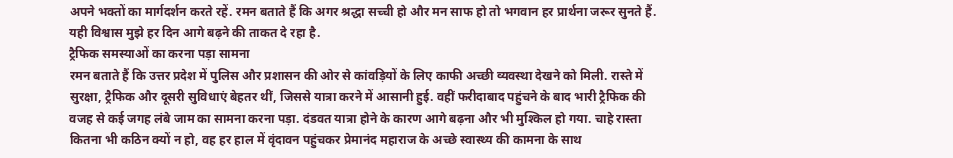अपने भक्तों का मार्गदर्शन करते रहें. रमन बताते हैं कि अगर श्रद्धा सच्ची हो और मन साफ हो तो भगवान हर प्रार्थना जरूर सुनते हैं. यही विश्वास मुझे हर दिन आगे बढ़ने की ताकत दे रहा है.
ट्रैफिक समस्याओं का करना पड़ा सामना
रमन बताते हैं कि उत्तर प्रदेश में पुलिस और प्रशासन की ओर से कांवड़ियों के लिए काफी अच्छी व्यवस्था देखने को मिली. रास्ते में सुरक्षा, ट्रैफिक और दूसरी सुविधाएं बेहतर थीं, जिससे यात्रा करने में आसानी हुई. वहीं फरीदाबाद पहुंचने के बाद भारी ट्रैफिक की वजह से कई जगह लंबे जाम का सामना करना पड़ा. दंडवत यात्रा होने के कारण आगे बढ़ना और भी मुश्किल हो गया. चाहे रास्ता कितना भी कठिन क्यों न हो, वह हर हाल में वृंदावन पहुंचकर प्रेमानंद महाराज के अच्छे स्वास्थ्य की कामना के साथ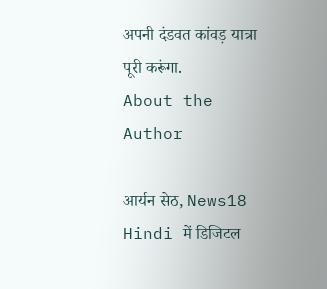अपनी दंडवत कांवड़ यात्रा पूरी करूंगा.
About the Author

आर्यन सेठ, News18 Hindi में डिजिटल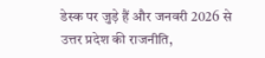डेस्क पर जुड़े हैं और जनवरी 2026 से उत्तर प्रदेश की राजनीति,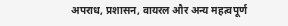अपराध, प्रशासन, वायरल और अन्य महत्वपूर्ण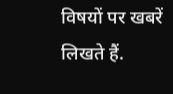विषयों पर खबरें लिखते हैं.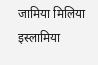जामिया मिलिया इस्लामिया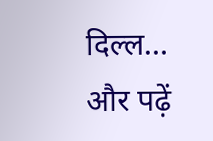दिल्ल…
और पढ़ें